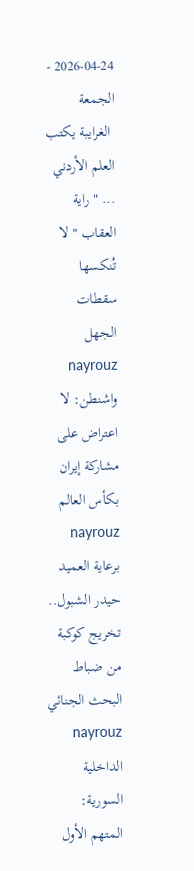2026-04-24 - الجمعة
 الغرايبة يكتب العلم الأردني ... " راية العقاب " لا تُنكسها سقطات الجهل nayrouz واشنطن: لا اعتراض على مشاركة إيران بكأس العالم nayrouz برعاية العميد حيدر الشبول.. تخريج كوكبة من ضباط البحث الجنائي nayrouz الداخلية السورية: المتهم الأول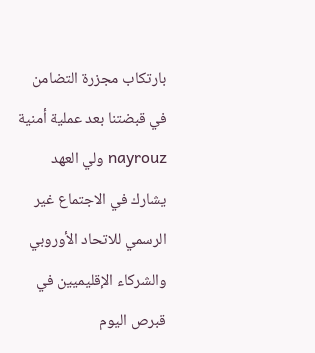بارتكاب مجزرة التضامن في قبضتنا بعد عملية أمنية nayrouz ولي العهد يشارك في الاجتماع غير الرسمي للاتحاد الأوروبي والشركاء الإقليميين في قبرص اليوم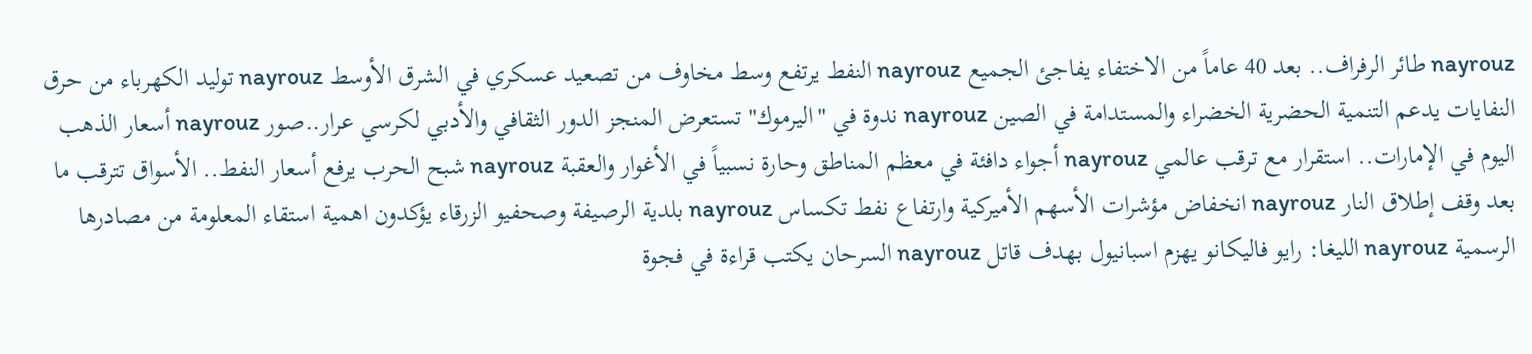nayrouz طائر الرفراف.. بعد 40 عاماً من الاختفاء يفاجئ الجميع nayrouz النفط يرتفع وسط مخاوف من تصعيد عسكري في الشرق الأوسط nayrouz توليد الكهرباء من حرق النفايات يدعم التنمية الحضرية الخضراء والمستدامة في الصين nayrouz ندوة في "اليرموك" تستعرض المنجز الدور الثقافي والأدبي لكرسي عرار..صور nayrouz أسعار الذهب اليوم في الإمارات.. استقرار مع ترقب عالمي nayrouz أجواء دافئة في معظم المناطق وحارة نسبياً في الأغوار والعقبة nayrouz شبح الحرب يرفع أسعار النفط.. الأسواق تترقب ما بعد وقف إطلاق النار nayrouz انخفاض مؤشرات الأسهم الأميركية وارتفاع نفط تكساس nayrouz بلدية الرصيفة وصحفيو الزرقاء يؤكدون اهمية استقاء المعلومة من مصادرها الرسمية nayrouz الليغا: رايو فاليكانو يهزم اسبانيول بهدف قاتل nayrouz السرحان يكتب قراءة في فجوة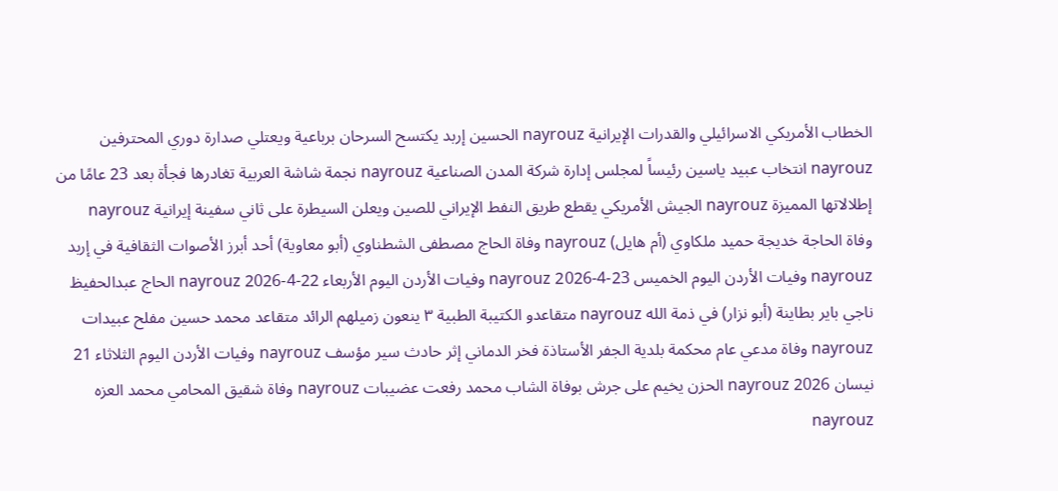الخطاب الأمريكي الاسرائيلي والقدرات الإيرانية nayrouz الحسين إربد يكتسح السرحان برباعية ويعتلي صدارة دوري المحترفين nayrouz انتخاب عبيد ياسين رئيساً لمجلس إدارة شركة المدن الصناعية nayrouz نجمة شاشة العربية تغادرها فجأة بعد 23 عامًا من إطلالاتها المميزة nayrouz الجيش الأمريكي يقطع طريق النفط الإيراني للصين ويعلن السيطرة على ثاني سفينة إيرانية nayrouz
وفاة الحاجة خديجة حميد ملكاوي (أم هايل) nayrouz وفاة الحاج مصطفى الشطناوي (أبو معاوية) أحد أبرز الأصوات الثقافية في إربد nayrouz وفيات الأردن اليوم الخميس 23-4-2026 nayrouz وفيات الأردن اليوم الأربعاء 22-4-2026 nayrouz الحاج عبدالحفيظ ناجي باير بطاينة (أبو نزار) في ذمة الله nayrouz متقاعدو الكتيبة الطبية ٣ ينعون زميلهم الرائد متقاعد محمد حسين مفلح عبيدات nayrouz وفاة مدعي عام محكمة بلدية الجفر الأستاذة فخر الدماني إثر حادث سير مؤسف nayrouz وفيات الأردن اليوم الثلاثاء 21 نيسان 2026 nayrouz الحزن يخيم على جرش بوفاة الشاب محمد رفعت عضيبات nayrouz وفاة شقيق المحامي محمد العزه nayrouz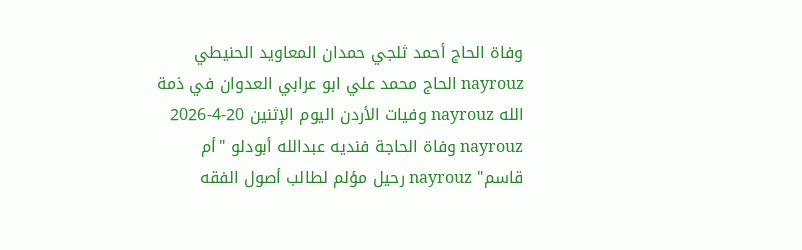وفاة الحاج أحمد ثلجي حمدان المعاويد الحنيطي nayrouz الحاج محمد علي ابو عرابي العدوان في ذمة الله nayrouz وفيات الأردن اليوم الإثنين 20-4-2026 nayrouz وفاة الحاجة فنديه عبدالله أبودلو "أم قاسم" nayrouz رحيل مؤلم لطالب أصول الفقه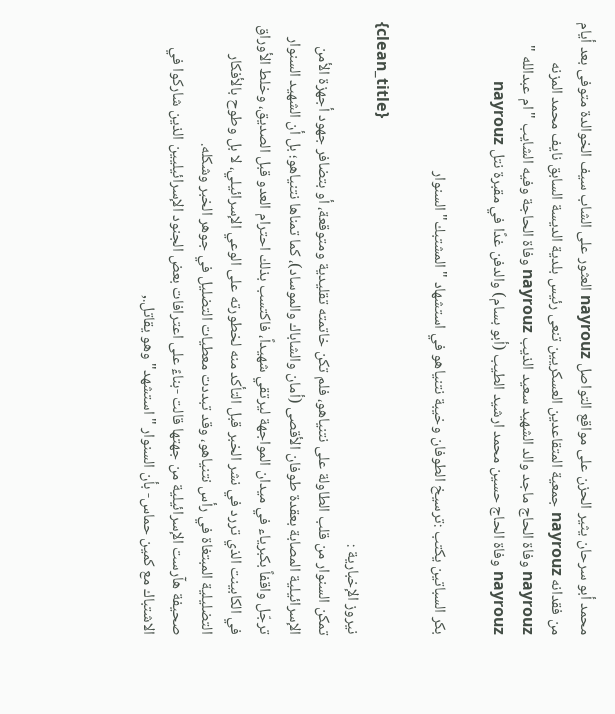محمد أبو سرحان يثير الحزن على مواقع التواصل nayrouz العثور على الشاب سيف الخوالدة متوفى بعد أيام من فقدانه nayrouz جمعية المتقاعدين العسكريين تنعى رئيس بلدية الديسة السابق نايف محمد المزنه nayrouz وفاة الحاج ماجد والد الشهيد سعيد الذيب nayrouz وفاة الحاجة وفيه الشايب "ام عبدالله " nayrouz وفاة الحاج حسين محمد ارشيد الطيب (أبو بسام) والدفن غدًا في مقبرة نتل nayrouz

بكر السباتين يكتب :ترسيخ الطوفان وخيبة نتنياهو في استشهاد "المشتبك" السنوار

{clean_title}
نيروز الإخبارية :
تمكن السنوار من قلب الطاولة على نتنياهو، فلم تكن خاتمته تقليدية ومتوقعة، أو بتضافر جهود أجهزة الأمن الإسرائيلية المصابة بعقدة طوفان الأقصى (أمان والشاباك والموساد)، كما تمناها نتنياهو؛ بل أن الشهيد السنوار ترجّل واقفاً بكبرياء في ميدان المواجهة ليرتقي شهيداً، فاكتسب بذلك احترام العدو قبل الصديق، وخلط الأوراق في الكابينت الذي تررد في نشر الخبر قبل التأكد منه لخطورته على الوعي الإسرائيلي، لا بل وطوح بالأفكار التضليلية المبتغاة في رأس نتنياهو، وقد تبددت معطيات التضليل في جوهر الخبر وشكله.
صحيفة هآرست الإسرائيلية من جهتها قالت -بناءً على اعترافات بعض الجنود الإسرائيليين الذين شاركوا في الاشتباك مع كمين حماس- بأن السنوار "استشهد" وهو يقاتل.,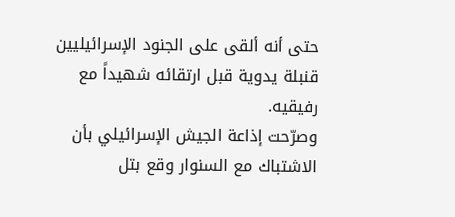حتى أنه ألقى على الجنود الإسرائيليين قنبلة يدوية قبل ارتقائه شهيداً مع رفيقيه.
وصرّحت إذاعة الجيش الإسرائيلي بأن الاشتباك مع السنوار وقع بتل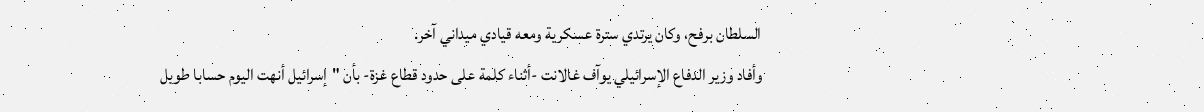السلطان برفح، وكان يرتدي سترة عسكرية ومعه قيادي ميداني آخر.
وأفاد وزير الدفاع الإسرائيلي يوآف غالانت -أثناء كلمة على حدود قطاع غزة- بأن "إسرائيل أنهت اليوم حسابا طويل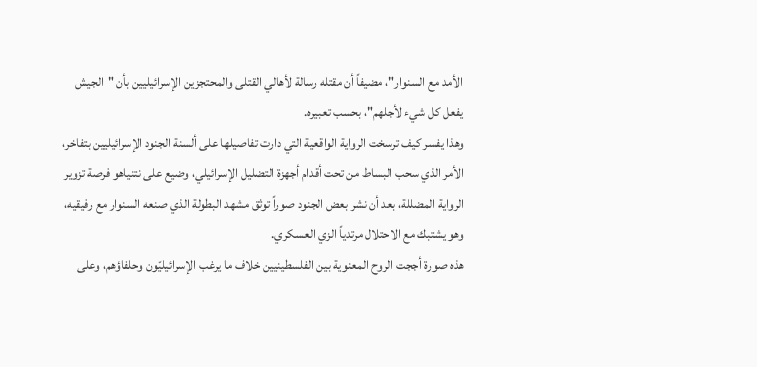الأمد مع السنوار"، مضيفاً أن مقتله رسالة لأهالي القتلى والمحتجزين الإسرائيليين بأن "الجيش يفعل كل شيء لأجلهم"، بحسب تعبيره.
وهذا يفسر كيف ترسخت الرواية الواقعية التي دارت تفاصيلها على ألسنة الجنود الإسرائيليين بتفاخر، الأمر الذي سحب البساط من تحت أقدام أجهزة التضليل الإسرائيلي، وضيع على نتنياهو فرصة تزوير الرواية المضللة، بعد أن نشر بعض الجنود صوراً توثق مشهد البطولة الذي صنعه السنوار مع رفيقيه، وهو يشتبك مع الاحتلال مرتدياً الزي العسكري.
هذه صورة أججت الروح المعنوية بين الفلسطينيين خلاف ما يرغب الإسرائيليّون وحلفاؤهم، وعلى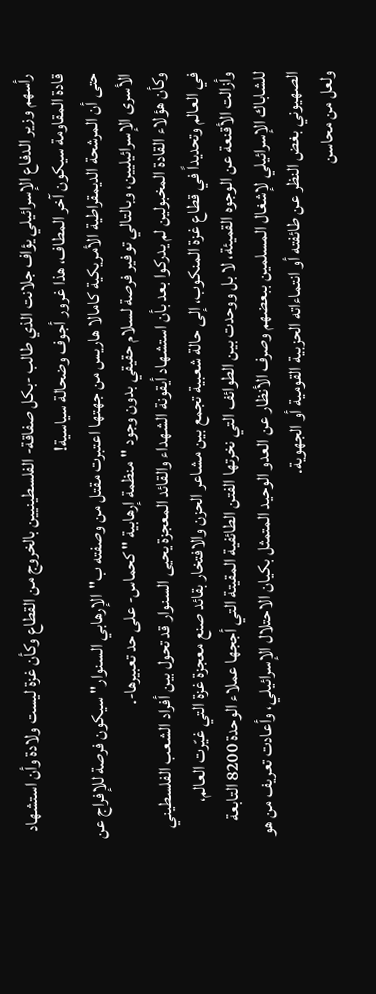رأسهم وزير الدفاع الإسرائيلي يؤاف جلانت الذي طالب -بكل صفاقة- الفلسطينيين بالخروج من القطاع وكأن غزة ليست ولادة وأن استشهاد قادة المقاومة سيكون آخر المطاف، هذا غرور أجوف وضحالة سياسية!
حتى أن المرشحة الديمقراطية الأمريكية كامالا هاريس من جهتها اعتبرت مقتل من وصفته ب"الإرهابي السنوار" سيكون فرصة للإفراج عن الأسرى الإسرائيليين، وبالتالي توفير فرصة لسلام حقيقي بدون وجود "منظمة إرهابية " كحماس- على حد تعبيرها-.
وكأن هؤلاء القادة المخبولين لم يدركوا بعد بأن استشهاد أيقونة الشهداء والقائد المعجزة يحيى السنوار قد تحول بين أفراد الشعب الفلسطيني في العالم وتحديداً في قطاع غزة المنكوب، إلى حالة شعبية تجمع بين مشاعر الحزن والافتخار بقائد صنع معجزة غزة التي غيّرت العالم، وأزالت الأقنعة عن الوجوه القميئة، لا بل ووحدت بين الطوائف التي نخرتها الفتن الطائفية المقيتة التي أججها عملاء الوحدة 8200 التابعة للشاباك الإسرائيلي لإشغال المسلمين ببعضهم وصرف الأنظار عن العدو الوحيد المتمثل بكيان الاحتلال الإسرائيلي، وأعادت تعريف من هو الصهيوني بغض النظر عن طائفته أو انتماءاته الحزبية القومية أو الجهوية.
ولعل من محاسن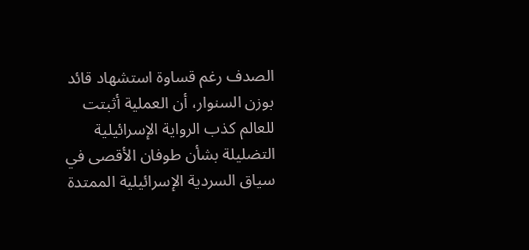الصدف رغم قساوة استشهاد قائد بوزن السنوار، أن العملية أثبتت للعالم كذب الرواية الإسرائيلية التضليلة بشأن طوفان الأقصى في سياق السردية الإسرائيلية الممتدة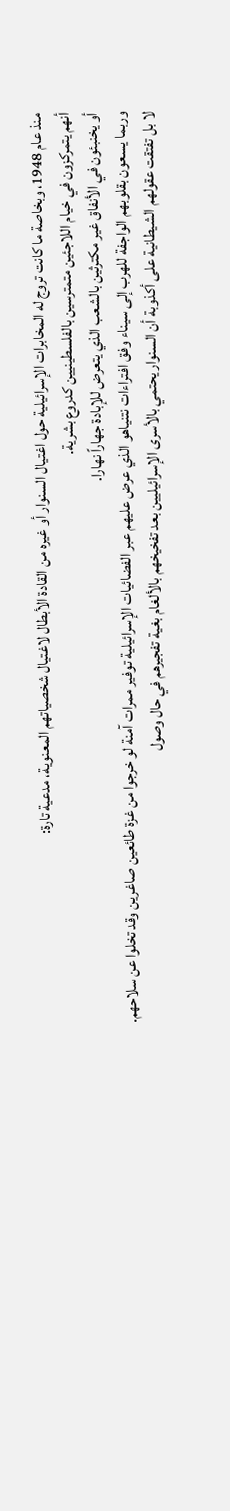منذ عام 1948، وبخاصة ما كانت تروج له المخابرات الإسرائيلية حول اغتيال السنوار أو غيره من القادة الأبطال لاغتيال شخصياتهم المعنوية، مدعية تارة:
أنهم يتمركزون في خيام اللاجئين متمترسين بالفلسطينيين كدروع بشرية.
أو يخنبئون في الأنفاق غير مكترثين بالشعب الذي يتعرض للإبادة جهاراً نهارا.
وربما يسعون بقلوبهم الواجفة للهرب إلى سيناء وفق افتراءات نتنياهو الذي عرض عليهم عبر الفضائيات الإسرائيلية توفير ممرات آمنة لو خرجوا من غزة طائعين صاغرين وقد تخلوا عن سلاحهم.
لا بل تفتقت عقولهم الشيطانية على أكذوبة أن السنوار يحتمي بالأسرى الإسرائيليين بعد تفخيخهم بالألغام بغية تفجيرهم في حال وصول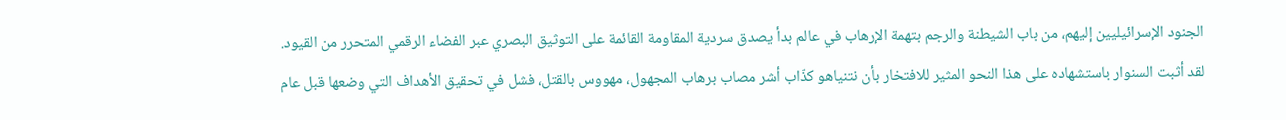الجنود الإسرائيليين إليهم، من باب الشيطنة والرجم بتهمة الإرهاب في عالم بدأ يصدق سردية المقاومة القائمة على التوثيق البصري عبر الفضاء الرقمي المتحرر من القيود.
لقد أثبت السنوار باستشهاده على هذا النحو المثير للافتخار بأن نتنياهو كذّاب أشر مصاب برهاب المجهول، مهووس بالقتل، فشل في تحقيق الأهداف التي وضعها قبل عام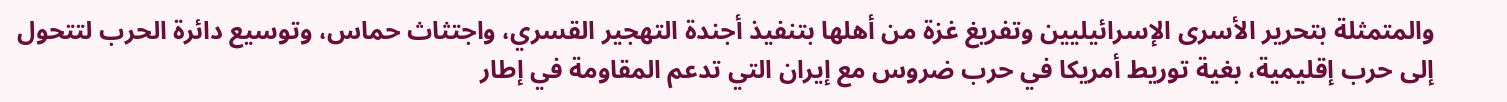والمتمثلة بتحرير الأسرى الإسرائيليين وتفريغ غزة من أهلها بتنفيذ أجندة التهجير القسري، واجتثاث حماس، وتوسيع دائرة الحرب لتتحول إلى حرب إقليمية، بغية توريط أمريكا في حرب ضروس مع إيران التي تدعم المقاومة في إطار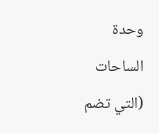وحدة الساحات (التي تضم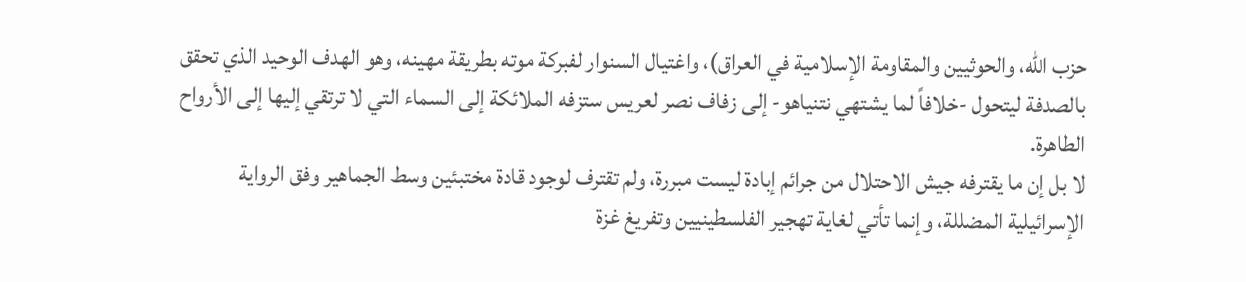حزب الله، والحوثيين والمقاومة الإسلامية في العراق)، واغتيال السنوار لفبركة موته بطريقة مهينه، وهو الهدف الوحيد الذي تحقق بالصدفة ليتحول -خلافاً لما يشتهي نتنياهو- إلى زفاف نصر لعريس ستزفه الملائكة إلى السماء التي لا ترتقي إليها إلى الأرواح الطاهرة.
لا بل إن ما يقترفه جيش الاحتلال من جرائم إبادة ليست مبررة، ولم تقترف لوجود قادة مختبئين وسط الجماهير وفق الرواية الإسرائيلية المضللة، وإنما تأتي لغاية تهجير الفلسطينيين وتفريغ غزة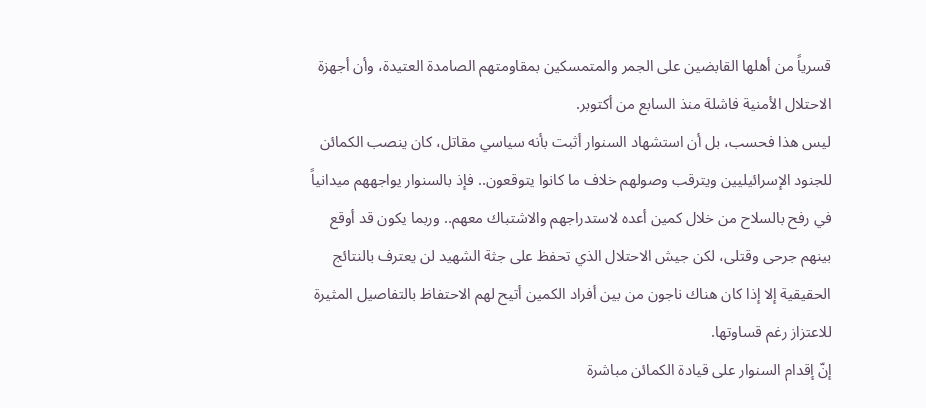قسرياً من أهلها القابضين على الجمر والمتمسكين بمقاومتهم الصامدة العتيدة، وأن أجهزة الاحتلال الأمنية فاشلة منذ السابع من أكتوبر.
ليس هذا فحسب، بل أن استشهاد السنوار أثبت بأنه سياسي مقاتل، كان ينصب الكمائن للجنود الإسرائيليين ويترقب وصولهم خلاف ما كانوا يتوقعون.. فإذ بالسنوار يواجههم ميدانياً في رفح بالسلاح من خلال كمين أعده لاستدراجهم والاشتباك معهم.. وربما يكون قد أوقع بينهم جرحى وقتلى، لكن جيش الاحتلال الذي تحفظ على جثة الشهيد لن يعترف بالنتائج الحقيقية إلا إذا كان هناك ناجون من بين أفراد الكمين أتيح لهم الاحتفاظ بالتفاصيل المثيرة للاعتزاز رغم قساوتها.
إنّ إقدام السنوار على قيادة الكمائن مباشرة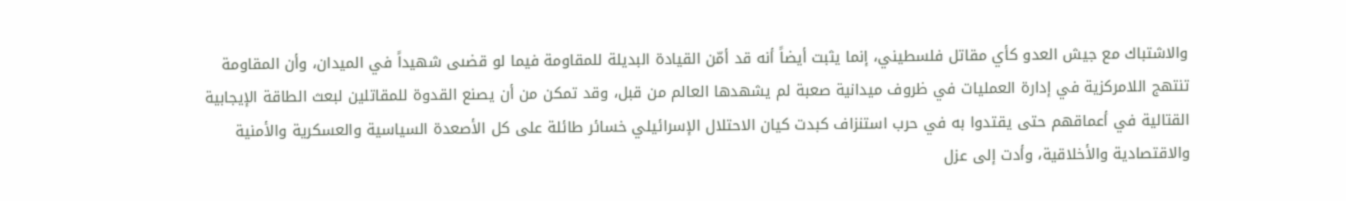والاشتباك مع جيش العدو كأي مقاتل فلسطيني، إنما يثبت أيضاً أنه قد أمّن القيادة البديلة للمقاومة فيما لو قضىى شهيداً في الميدان، وأن المقاومة تنتهج اللامركزية في إدارة العمليات في ظروف ميدانية صعبة لم يشهدها العالم من قبل، وقد تمكن من أن يصنع القدوة للمقاتلين لبعث الطاقة الإيجابية القتالية في أعماقهم حتى يقتدوا به في حرب استنزاف كبدت كيان الاحتلال الإسرائيلي خسائر طائلة على كل الأصعدة السياسية والعسكرية والأمنية والاقتصادية والأخلاقية، وأدت إلى عزل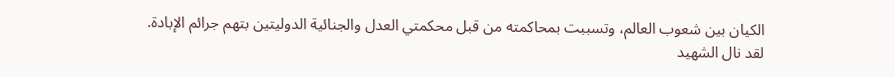الكيان بين شعوب العالم، وتسببت بمحاكمته من قبل محكمتي العدل والجنائية الدوليتين بتهم جرائم الإبادة.
لقد نال الشهيد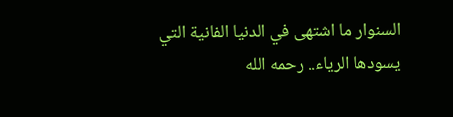السنوار ما اشتهى في الدنيا الفانية التي يسودها الرياء.. رحمه الله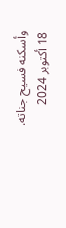وأسكنه فسيح جناته.
18 أكتوبر 2024